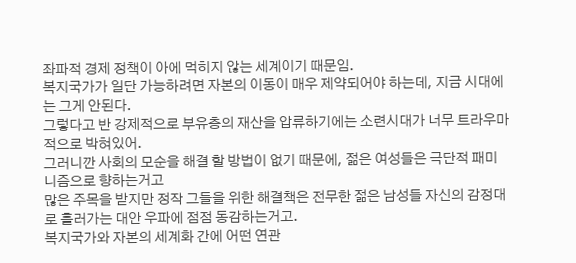좌파적 경제 정책이 아에 먹히지 않는 세계이기 때문임.
복지국가가 일단 가능하려면 자본의 이동이 매우 제약되어야 하는데, 지금 시대에는 그게 안된다.
그렇다고 반 강제적으로 부유층의 재산을 압류하기에는 소련시대가 너무 트라우마적으로 박혀있어.
그러니깐 사회의 모순을 해결 할 방법이 없기 때문에, 젊은 여성들은 극단적 패미니즘으로 향하는거고
많은 주목을 받지만 정작 그들을 위한 해결책은 전무한 젊은 남성들 자신의 감정대로 흘러가는 대안 우파에 점점 동감하는거고.
복지국가와 자본의 세계화 간에 어떤 연관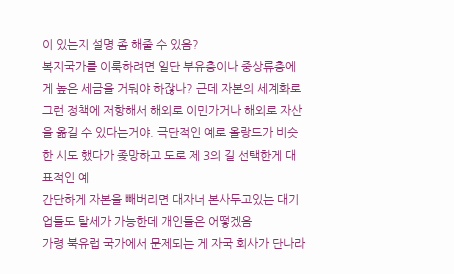이 있는지 설명 좀 해줄 수 있음?
복지국가를 이룩하려면 일단 부유층이나 중상류층에게 높은 세금을 거둬야 하잖나? 근데 자본의 세계화로 그런 정책에 저항해서 해외로 이민가거나 해외로 자산을 옮길 수 있다는거야. 극단적인 예로 올랑드가 비슷한 시도 했다가 좆망하고 도로 제 3의 길 선택한게 대표적인 예
간단하게 자본을 빼버리면 대자너 본사두고있는 대기업들도 탈세가 가능한데 개인들은 어떻겠음
가령 북유럽 국가에서 문제되는 게 자국 회사가 단나라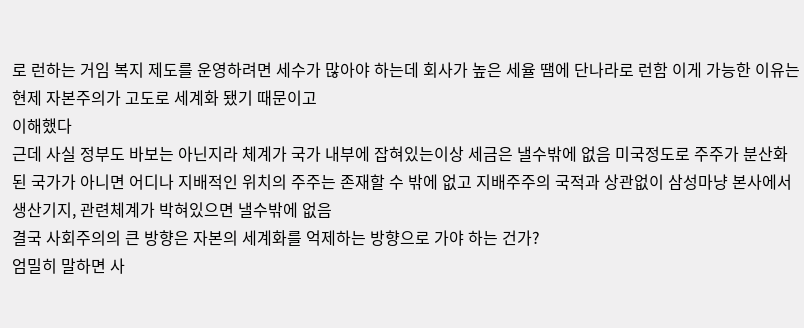로 런하는 거임 복지 제도를 운영하려면 세수가 많아야 하는데 회사가 높은 세율 땜에 단나라로 런함 이게 가능한 이유는 현제 자본주의가 고도로 세계화 됐기 때문이고
이해했다
근데 사실 정부도 바보는 아닌지라 체계가 국가 내부에 잡혀있는이상 세금은 낼수밖에 없음 미국정도로 주주가 분산화된 국가가 아니면 어디나 지배적인 위치의 주주는 존재할 수 밖에 없고 지배주주의 국적과 상관없이 삼성마냥 본사에서 생산기지, 관련체계가 박혀있으면 낼수밖에 없음
결국 사회주의의 큰 방향은 자본의 세계화를 억제하는 방향으로 가야 하는 건가?
엄밀히 말하면 사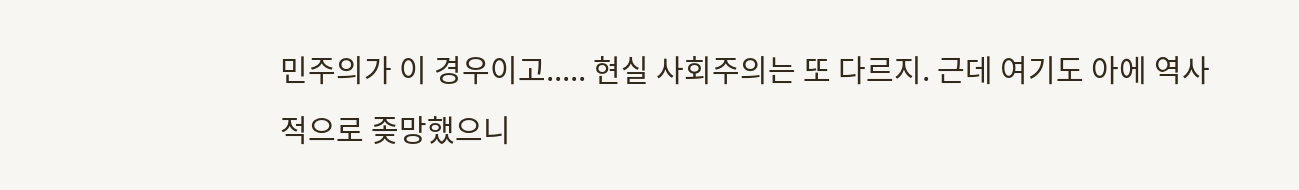민주의가 이 경우이고..... 현실 사회주의는 또 다르지. 근데 여기도 아에 역사적으로 좆망했으니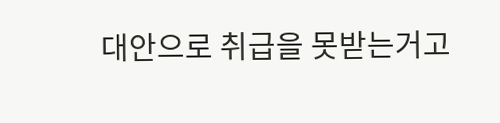대안으로 취급을 못받는거고